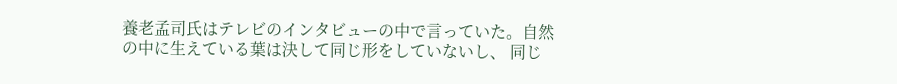養老孟司氏はテレビのインタビューの中で言っていた。自然の中に生えている葉は決して同じ形をしていないし、 同じ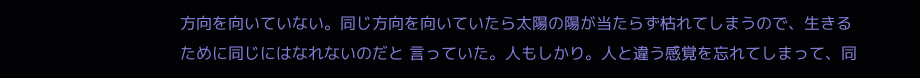方向を向いていない。同じ方向を向いていたら太陽の陽が当たらず枯れてしまうので、生きるために同じにはなれないのだと 言っていた。人もしかり。人と違う感覚を忘れてしまって、同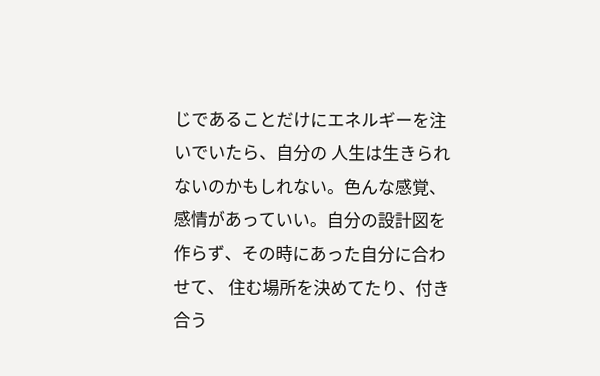じであることだけにエネルギーを注いでいたら、自分の 人生は生きられないのかもしれない。色んな感覚、感情があっていい。自分の設計図を作らず、その時にあった自分に合わせて、 住む場所を決めてたり、付き合う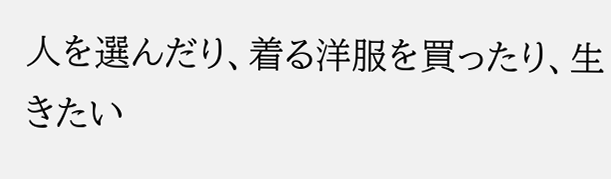人を選んだり、着る洋服を買ったり、生きたい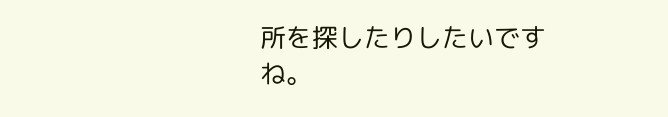所を探したりしたいですね。